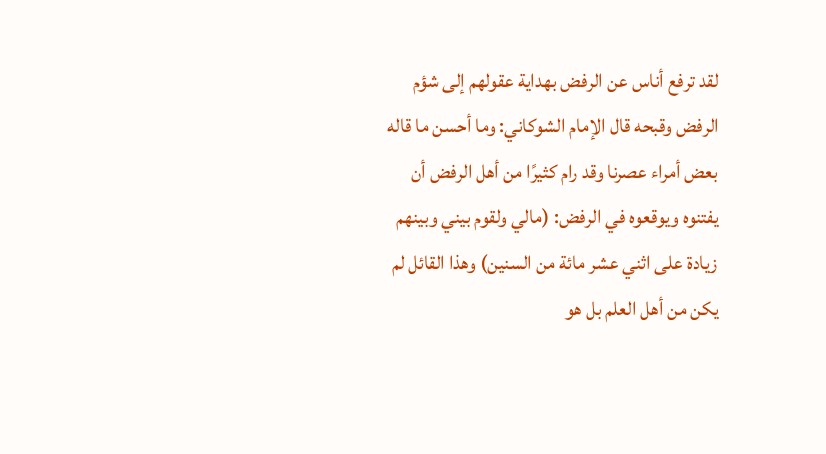لقد ترفع أناس عن الرفض بهداية عقولهم إلى شؤم الرفض وقبحه قال الإمام الشوكاني: وما أحسن ما قاله بعض أمراء عصرنا وقد رام كثيرًا من أهل الرفض أن يفتنوه ويوقعوه في الرفض: (مالي ولقوم بيني وبينهم زيادة على اثني عشر مائة من السنين) وهذا القائل لم يكن من أهل العلم بل هو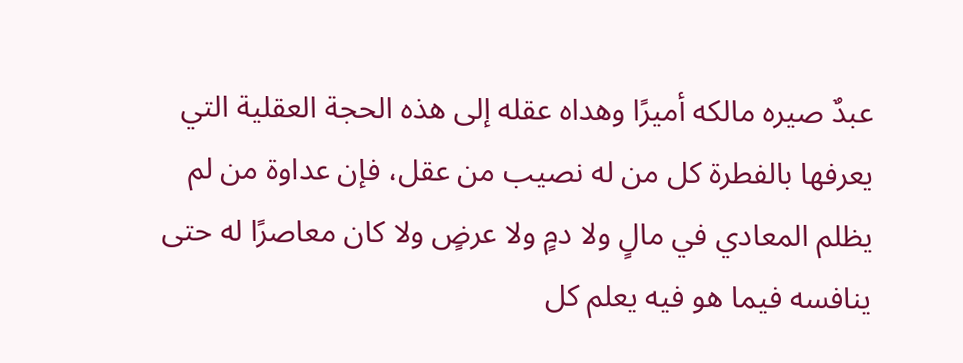عبدٌ صيره مالكه أميرًا وهداه عقله إلى هذه الحجة العقلية التي يعرفها بالفطرة كل من له نصيب من عقل، فإن عداوة من لم يظلم المعادي في مالٍ ولا دمٍ ولا عرضٍ ولا كان معاصرًا له حتى ينافسه فيما هو فيه يعلم كل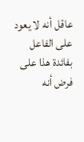عاقل أنه لا يعود على الفاعل بفائدة هذا على فرض أنه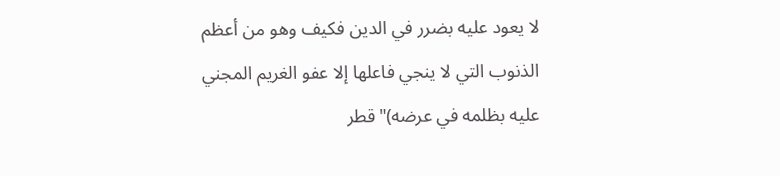لا يعود عليه بضرر في الدين فكيف وهو من أعظم الذنوب التي لا ينجي فاعلها إلا عفو الغريم المجني عليه بظلمه في عرضه)"قطر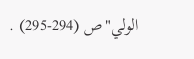الولي"ص (294-295) .